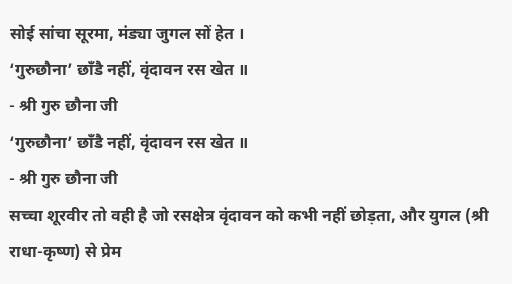सोई सांचा सूरमा, मंड्या जुगल सों हेत ।
‘गुरुछौना’ छाँडै नहीं, वृंदावन रस खेत ॥
- श्री गुरु छौना जी
‘गुरुछौना’ छाँडै नहीं, वृंदावन रस खेत ॥
- श्री गुरु छौना जी
सच्चा शूरवीर तो वही है जो रसक्षेत्र वृंदावन को कभी नहीं छोड़ता, और युगल (श्री राधा-कृष्ण) से प्रेम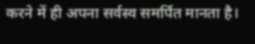करने में ही अपना सर्वस्व समर्पित मानता है।